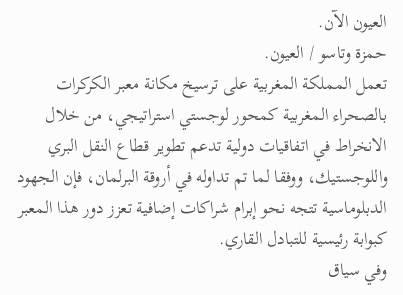العيون الآن.
حمزة وتاسو / العيون.
تعمل المملكة المغربية على ترسيخ مكانة معبر الكركرات بالصحراء المغربية كمحور لوجستي استراتيجي، من خلال الانخراط في اتفاقيات دولية تدعم تطوير قطاع النقل البري واللوجستيك، ووفقا لما تم تداوله في أروقة البرلمان، فإن الجهود الدبلوماسية تتجه نحو إبرام شراكات إضافية تعزز دور هذا المعبر كبوابة رئيسية للتبادل القاري.
وفي سياق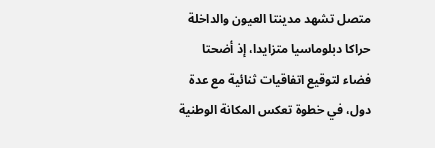متصل تشهد مدينتا العيون والداخلة حراكا دبلوماسيا متزايدا، إذ أضحتا فضاء لتوقيع اتفاقيات ثنائية مع عدة دول، في خطوة تعكس المكانة الوطنية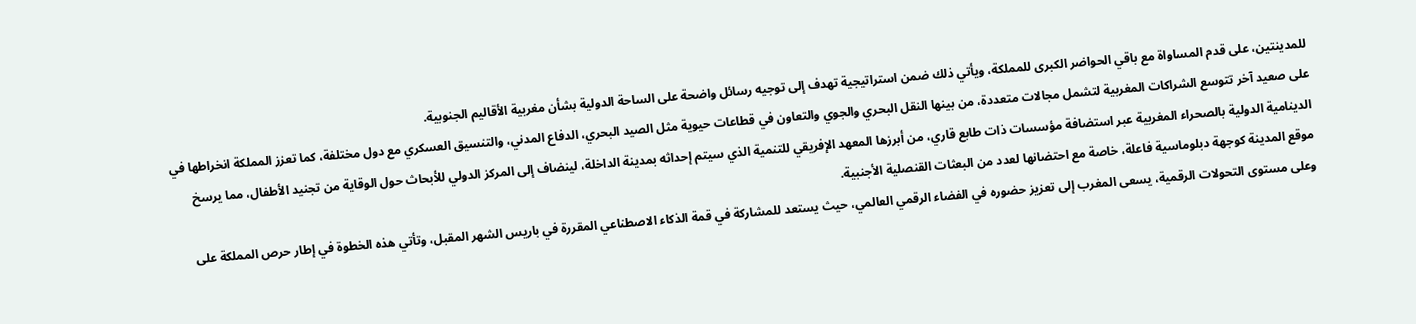للمدينتين، على قدم المساواة مع باقي الحواضر الكبرى للمملكة، ويأتي ذلك ضمن استراتيجية تهدف إلى توجيه رسائل واضحة على الساحة الدولية بشأن مغربية الأقاليم الجنوبية.
على صعيد آخر تتوسع الشراكات المغربية لتشمل مجالات متعددة، من بينها النقل البحري والجوي والتعاون في قطاعات حيوية مثل الصيد البحري، الدفاع المدني، والتنسيق العسكري مع دول مختلفة، كما تعزز المملكة انخراطها في الدينامية الدولية بالصحراء المغربية عبر استضافة مؤسسات ذات طابع قاري، من أبرزها المعهد الإفريقي للتنمية الذي سيتم إحداثه بمدينة الداخلة، لينضاف إلى المركز الدولي للأبحاث حول الوقاية من تجنيد الأطفال، مما يرسخ موقع المدينة كوجهة دبلوماسية فاعلة، خاصة مع احتضانها لعدد من البعثات القنصلية الأجنبية.
وعلى مستوى التحولات الرقمية، يسعى المغرب إلى تعزيز حضوره في الفضاء الرقمي العالمي، حيث يستعد للمشاركة في قمة الذكاء الاصطناعي المقررة في باريس الشهر المقبل، وتأتي هذه الخطوة في إطار حرص المملكة على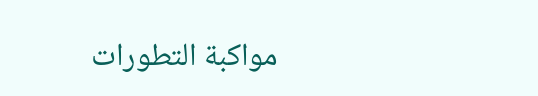مواكبة التطورات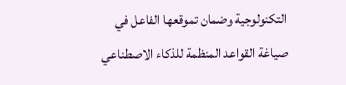التكنولوجية وضمان تموقعها الفاعل في صياغة القواعد المنظمة للذكاء الاصطناعي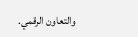والتعاون الرقمي.